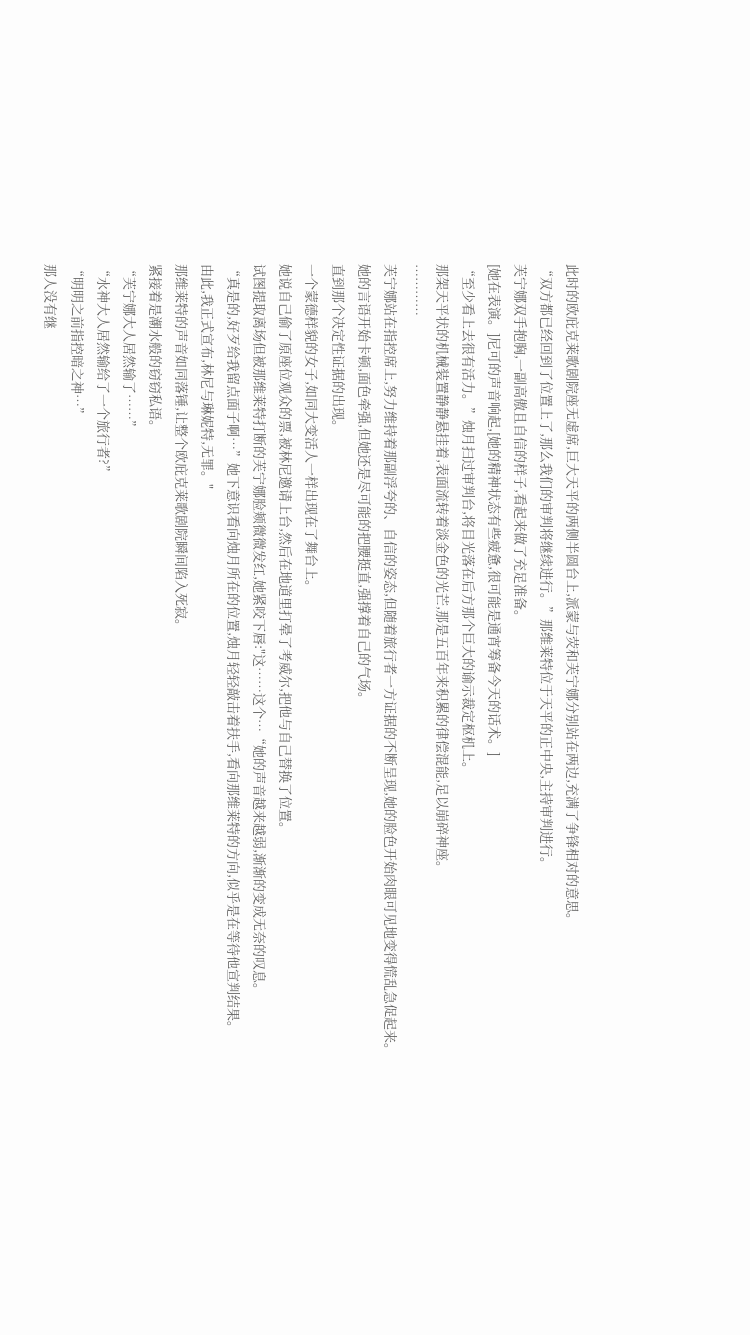此时的欧庇克莱歌剧院座无虚席,巨大天平的两侧半圆台上,派蒙与荧和芙宁娜分别站在两边,充满了争锋相对的意思。
“双方都已经回到了位置上了,那么我们的审判将继续进行。”那维莱特位于天平的正中央,主持审判进行。
芙宁娜双手抱胸,一副高傲且自信的样子,看起来做了充足准备。
[她在表演。]尼可的声音响起,[她的精神状态有些疲惫,很可能是通宵筹备今天的话术。]
“至少看上去很有活力。”烛月扫过审判台,将目光落在后方那个巨大的谕示裁定枢机上。
那架天平状的机械装置静静悬挂着,表面流转着淡金色的光芒,那是五百年来积累的律偿混能,足以崩碎神座。
…………
芙宁娜站在指控席上,努力维持着那副浮夸的、自信的姿态,但随着旅行者一方证据的不断呈现,她的脸色开始肉眼可见地变得慌乱急促起来。
她的言语开始卡顿,面色牵强,但她还是尽可能的把腰挺直,强撑着自己的气场。
直到那个决定性证据的出现。
一个蒙德样貌的女子,如同大变活人一样出现在了舞台上。
她说自己偷了原座位观众的票,被林尼邀请上台,然后在地道里打晕了考威尔,把他与自己替换了位置。
试图提取离场但被那维莱特打断的芙宁娜脸颊微微发红,她紧咬下唇:"这……这个…“她的声音越来越弱,渐渐的变成无奈的叹息。
“真是的,好歹给我留点面子啊…”她下意识看向烛月所在的位置,烛月轻轻敲击着扶手,看向那维莱特的方向,似乎是在等待他宣判结果。
由此,我正式宣布,林尼与琳妮特,无罪。"
那维莱特的声音如同落锤,让整个欧庇克莱歌剧院瞬间陷入死寂。
紧接着是潮水般的窃窃私语。
“芙宁娜大人居然输了……”
“水神大人居然输给了一个旅行者?”
“明明之前指控暗之神…”
那人没有继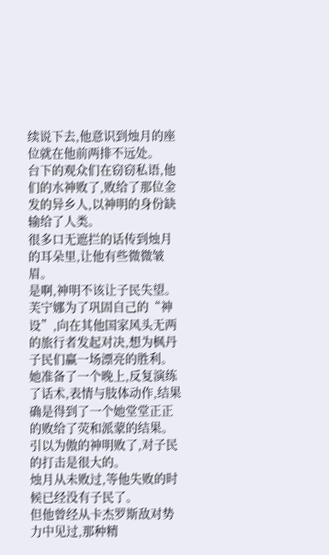续说下去,他意识到烛月的座位就在他前两排不远处。
台下的观众们在窃窃私语,他们的水神败了,败给了那位金发的异乡人,以神明的身份缺输给了人类。
很多口无遮拦的话传到烛月的耳朵里,让他有些微微皱眉。
是啊,神明不该让子民失望。
芙宁娜为了巩固自己的“神设”,向在其他国家风头无两的旅行者发起对决,想为枫丹子民们赢一场漂亮的胜利。
她准备了一个晚上,反复演练了话术,表情与肢体动作,结果确是得到了一个她堂堂正正的败给了荧和派蒙的结果。
引以为傲的神明败了,对子民的打击是很大的。
烛月从未败过,等他失败的时候已经没有子民了。
但他曾经从卡杰罗斯敌对势力中见过,那种精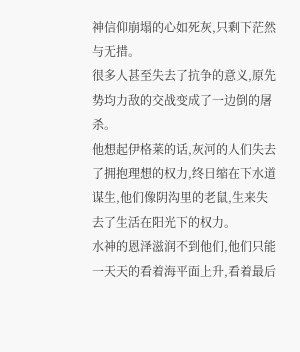神信仰崩塌的心如死灰,只剩下茫然与无措。
很多人甚至失去了抗争的意义,原先势均力敌的交战变成了一边倒的屠杀。
他想起伊格莱的话,灰河的人们失去了拥抱理想的权力,终日缩在下水道谋生,他们像阴沟里的老鼠,生来失去了生活在阳光下的权力。
水神的恩泽滋润不到他们,他们只能一天天的看着海平面上升,看着最后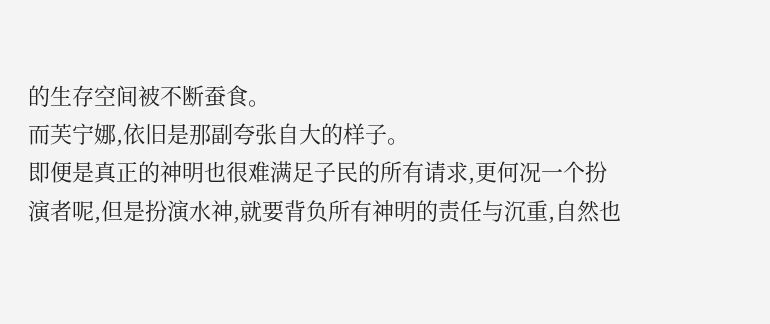的生存空间被不断蚕食。
而芙宁娜,依旧是那副夸张自大的样子。
即便是真正的神明也很难满足子民的所有请求,更何况一个扮演者呢,但是扮演水神,就要背负所有神明的责任与沉重,自然也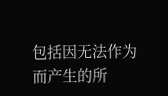包括因无法作为而产生的所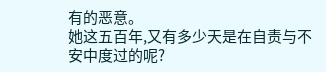有的恶意。
她这五百年,又有多少天是在自责与不安中度过的呢?